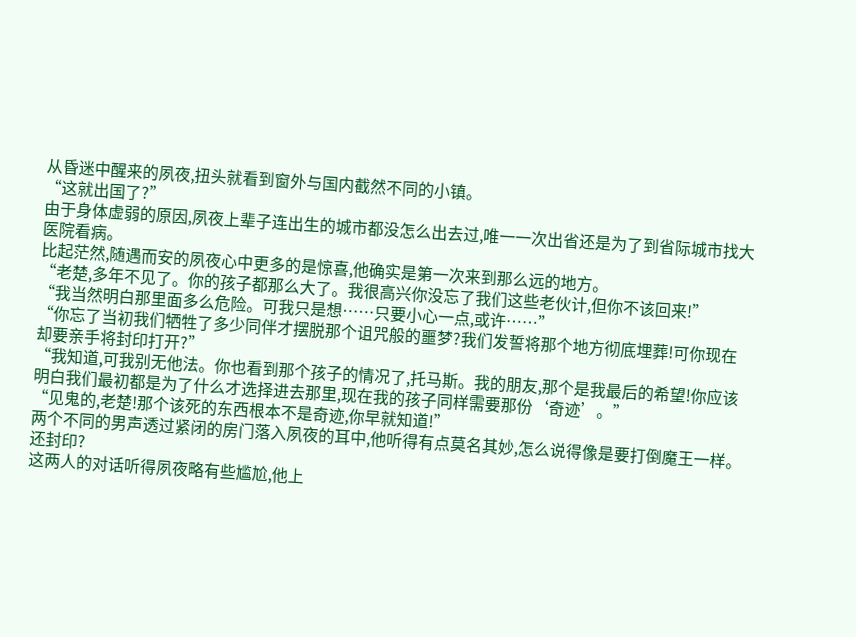从昏迷中醒来的夙夜,扭头就看到窗外与国内截然不同的小镇。
“这就出国了?”
由于身体虚弱的原因,夙夜上辈子连出生的城市都没怎么出去过,唯一一次出省还是为了到省际城市找大医院看病。
比起茫然,随遇而安的夙夜心中更多的是惊喜,他确实是第一次来到那么远的地方。
“老楚,多年不见了。你的孩子都那么大了。我很高兴你没忘了我们这些老伙计,但你不该回来!”
“我当然明白那里面多么危险。可我只是想……只要小心一点,或许……”
“你忘了当初我们牺牲了多少同伴才摆脱那个诅咒般的噩梦?我们发誓将那个地方彻底埋葬!可你现在却要亲手将封印打开?”
“我知道,可我别无他法。你也看到那个孩子的情况了,托马斯。我的朋友,那个是我最后的希望!你应该明白我们最初都是为了什么才选择进去那里,现在我的孩子同样需要那份‘奇迹’。”
“见鬼的,老楚!那个该死的东西根本不是奇迹,你早就知道!”
两个不同的男声透过紧闭的房门落入夙夜的耳中,他听得有点莫名其妙,怎么说得像是要打倒魔王一样。
还封印?
这两人的对话听得夙夜略有些尴尬,他上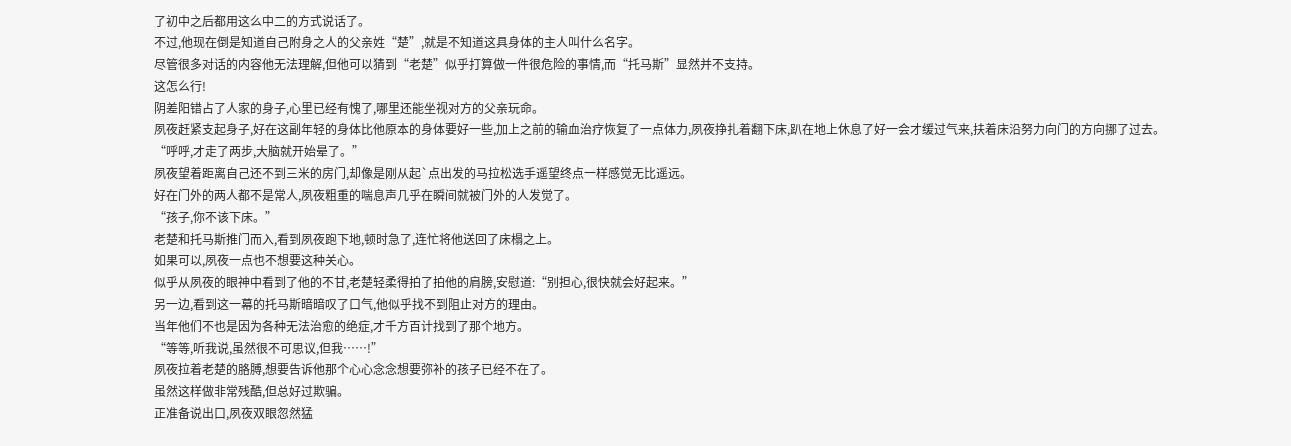了初中之后都用这么中二的方式说话了。
不过,他现在倒是知道自己附身之人的父亲姓“楚”,就是不知道这具身体的主人叫什么名字。
尽管很多对话的内容他无法理解,但他可以猜到“老楚”似乎打算做一件很危险的事情,而“托马斯”显然并不支持。
这怎么行!
阴差阳错占了人家的身子,心里已经有愧了,哪里还能坐视对方的父亲玩命。
夙夜赶紧支起身子,好在这副年轻的身体比他原本的身体要好一些,加上之前的输血治疗恢复了一点体力,夙夜挣扎着翻下床,趴在地上休息了好一会才缓过气来,扶着床沿努力向门的方向挪了过去。
“呼呼,才走了两步,大脑就开始晕了。”
夙夜望着距离自己还不到三米的房门,却像是刚从起`点出发的马拉松选手遥望终点一样感觉无比遥远。
好在门外的两人都不是常人,夙夜粗重的喘息声几乎在瞬间就被门外的人发觉了。
“孩子,你不该下床。”
老楚和托马斯推门而入,看到夙夜跑下地,顿时急了,连忙将他送回了床榻之上。
如果可以,夙夜一点也不想要这种关心。
似乎从夙夜的眼神中看到了他的不甘,老楚轻柔得拍了拍他的肩膀,安慰道:“别担心,很快就会好起来。”
另一边,看到这一幕的托马斯暗暗叹了口气,他似乎找不到阻止对方的理由。
当年他们不也是因为各种无法治愈的绝症,才千方百计找到了那个地方。
“等等,听我说,虽然很不可思议,但我……!”
夙夜拉着老楚的胳膊,想要告诉他那个心心念念想要弥补的孩子已经不在了。
虽然这样做非常残酷,但总好过欺骗。
正准备说出口,夙夜双眼忽然猛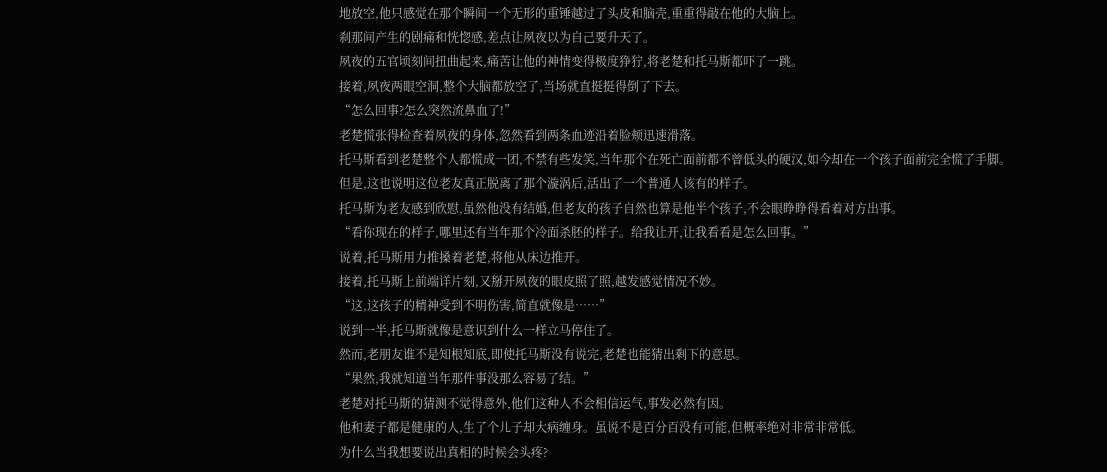地放空,他只感觉在那个瞬间一个无形的重锤越过了头皮和脑壳,重重得敲在他的大脑上。
刹那间产生的剧痛和恍惚感,差点让夙夜以为自己要升天了。
夙夜的五官顷刻间扭曲起来,痛苦让他的神情变得极度狰狞,将老楚和托马斯都吓了一跳。
接着,夙夜两眼空洞,整个大脑都放空了,当场就直挺挺得倒了下去。
“怎么回事?怎么突然流鼻血了!”
老楚慌张得检查着夙夜的身体,忽然看到两条血迹沿着脸颊迅速滑落。
托马斯看到老楚整个人都慌成一团,不禁有些发笑,当年那个在死亡面前都不曾低头的硬汉,如今却在一个孩子面前完全慌了手脚。
但是,这也说明这位老友真正脱离了那个漩涡后,活出了一个普通人该有的样子。
托马斯为老友感到欣慰,虽然他没有结婚,但老友的孩子自然也算是他半个孩子,不会眼睁睁得看着对方出事。
“看你现在的样子,哪里还有当年那个冷面杀胚的样子。给我让开,让我看看是怎么回事。”
说着,托马斯用力推搡着老楚,将他从床边推开。
接着,托马斯上前端详片刻,又掰开夙夜的眼皮照了照,越发感觉情况不妙。
“这,这孩子的精神受到不明伤害,简直就像是……”
说到一半,托马斯就像是意识到什么一样立马停住了。
然而,老朋友谁不是知根知底,即使托马斯没有说完,老楚也能猜出剩下的意思。
“果然,我就知道当年那件事没那么容易了结。”
老楚对托马斯的猜测不觉得意外,他们这种人不会相信运气,事发必然有因。
他和妻子都是健康的人,生了个儿子却大病缠身。虽说不是百分百没有可能,但概率绝对非常非常低。
为什么当我想要说出真相的时候会头疼?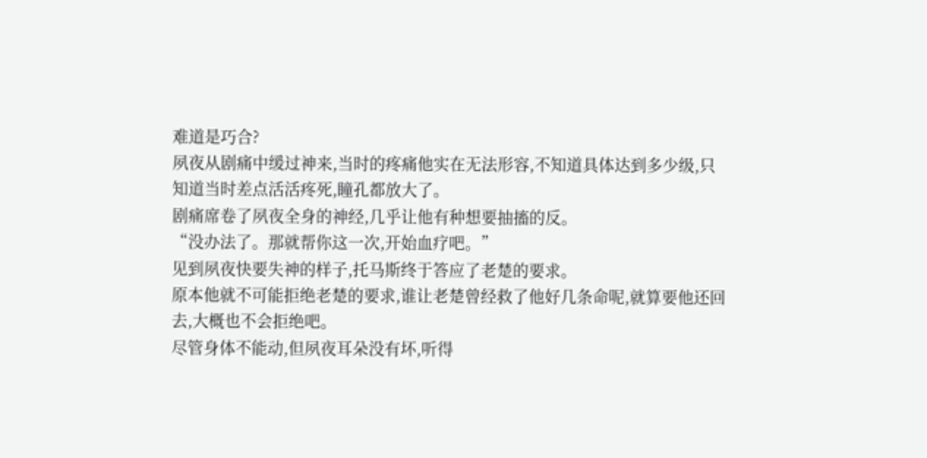难道是巧合?
夙夜从剧痛中缓过神来,当时的疼痛他实在无法形容,不知道具体达到多少级,只知道当时差点活活疼死,瞳孔都放大了。
剧痛席卷了夙夜全身的神经,几乎让他有种想要抽搐的反。
“没办法了。那就帮你这一次,开始血疗吧。”
见到夙夜快要失神的样子,托马斯终于答应了老楚的要求。
原本他就不可能拒绝老楚的要求,谁让老楚曾经救了他好几条命呢,就算要他还回去,大概也不会拒绝吧。
尽管身体不能动,但夙夜耳朵没有坏,听得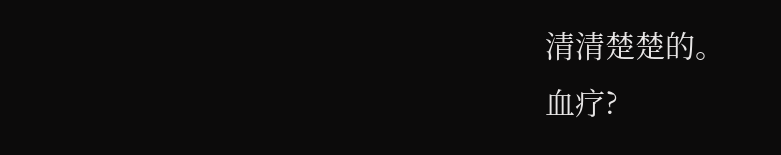清清楚楚的。
血疗?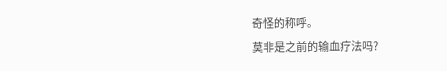奇怪的称呼。
莫非是之前的输血疗法吗?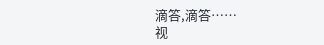滴答,滴答……
视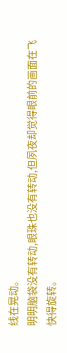线在晃动。
明明脑袋没有转动,眼珠也没有转动,但夙夜却觉得眼前的画面在飞快得旋转。